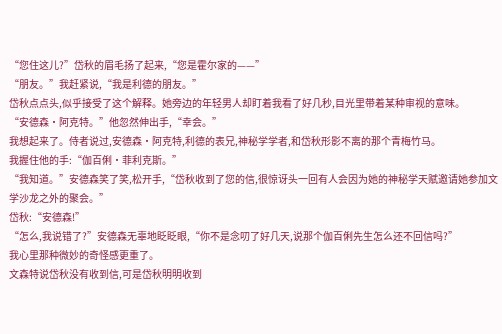“您住这儿?”岱秋的眉毛扬了起来,“您是霍尔家的——”
“朋友。”我赶紧说,“我是利德的朋友。”
岱秋点点头,似乎接受了这个解释。她旁边的年轻男人却盯着我看了好几秒,目光里带着某种审视的意味。
“安德森·阿克特。”他忽然伸出手,“幸会。”
我想起来了。侍者说过,安德森·阿克特,利德的表兄,神秘学学者,和岱秋形影不离的那个青梅竹马。
我握住他的手:“伽百俐·菲利克斯。”
“我知道。”安德森笑了笑,松开手,“岱秋收到了您的信,很惊讶头一回有人会因为她的神秘学天赋邀请她参加文学沙龙之外的聚会。”
岱秋:“安德森!”
“怎么,我说错了?”安德森无辜地眨眨眼,“你不是念叨了好几天,说那个伽百俐先生怎么还不回信吗?”
我心里那种微妙的奇怪感更重了。
文森特说岱秋没有收到信,可是岱秋明明收到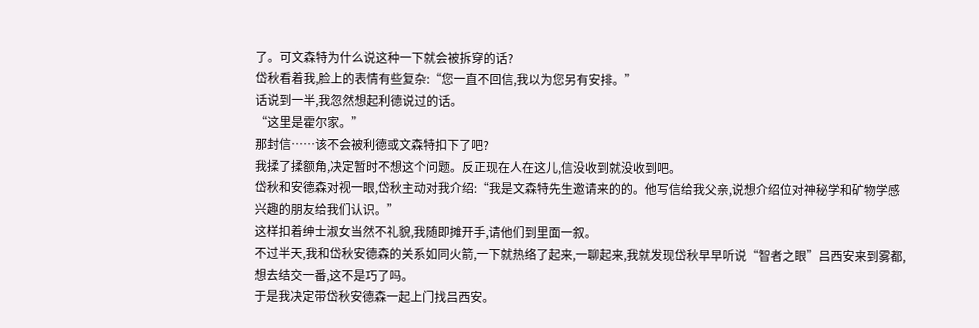了。可文森特为什么说这种一下就会被拆穿的话?
岱秋看着我,脸上的表情有些复杂:“您一直不回信,我以为您另有安排。”
话说到一半,我忽然想起利德说过的话。
“这里是霍尔家。”
那封信……该不会被利德或文森特扣下了吧?
我揉了揉额角,决定暂时不想这个问题。反正现在人在这儿,信没收到就没收到吧。
岱秋和安德森对视一眼,岱秋主动对我介绍:“我是文森特先生邀请来的的。他写信给我父亲,说想介绍位对神秘学和矿物学感兴趣的朋友给我们认识。”
这样扣着绅士淑女当然不礼貌,我随即摊开手,请他们到里面一叙。
不过半天,我和岱秋安德森的关系如同火箭,一下就热络了起来,一聊起来,我就发现岱秋早早听说“智者之眼”吕西安来到雾都,想去结交一番,这不是巧了吗。
于是我决定带岱秋安德森一起上门找吕西安。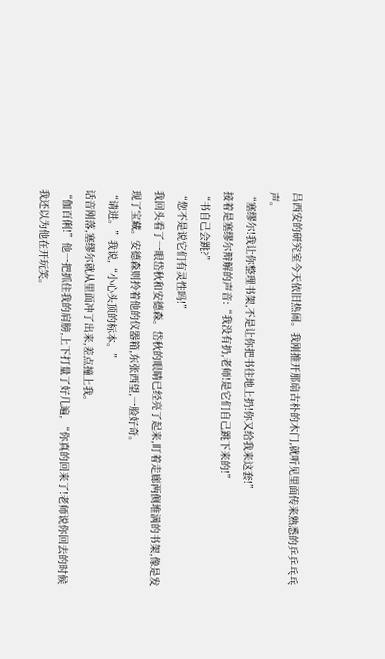吕西安的研究室今天依旧热闹。我刚推开那扇古朴的木门,就听见里面传来熟悉的乒乒乓乓声。
“塞缪尔!我让你整理书架,不是让你把书往地上扔!你又给我来这套!”
接着是塞缪尔辩解的声音:“我没有扔,老师!是它们自己跳下来的!”
“书自己会跳?”
“您不是说它们有灵性吗!”
我回头看了一眼岱秋和安德森。岱秋的眼睛已经亮了起来,盯着走廊两侧堆满的书架,像是发现了宝藏。安德森则拎着他的仪器箱,东张西望,一脸好奇。
“请进。”我说,“小心头顶的标本。”
话音刚落,塞缪尔就从里面冲了出来,差点撞上我。
“伽百俐!”他一把抓住我的肩膀,上下打量了好几遍, “你真的回来了!老师说你回去的时候我还以为他在开玩笑。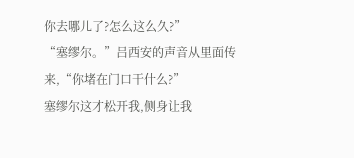你去哪儿了?怎么这么久?”
“塞缪尔。”吕西安的声音从里面传来,“你堵在门口干什么?”
塞缪尔这才松开我,侧身让我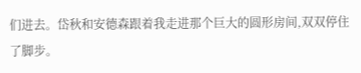们进去。岱秋和安德森跟着我走进那个巨大的圆形房间,双双停住了脚步。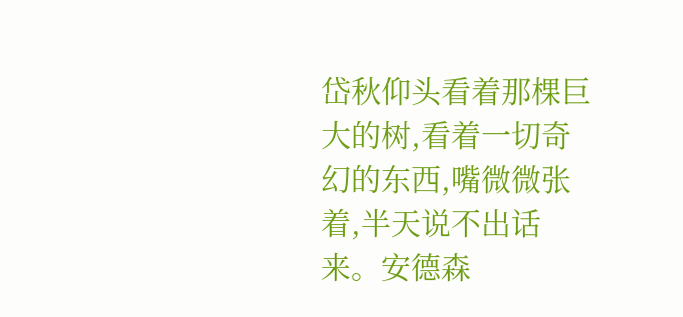岱秋仰头看着那棵巨大的树,看着一切奇幻的东西,嘴微微张着,半天说不出话来。安德森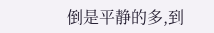倒是平静的多,到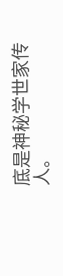底是神秘学世家传人。